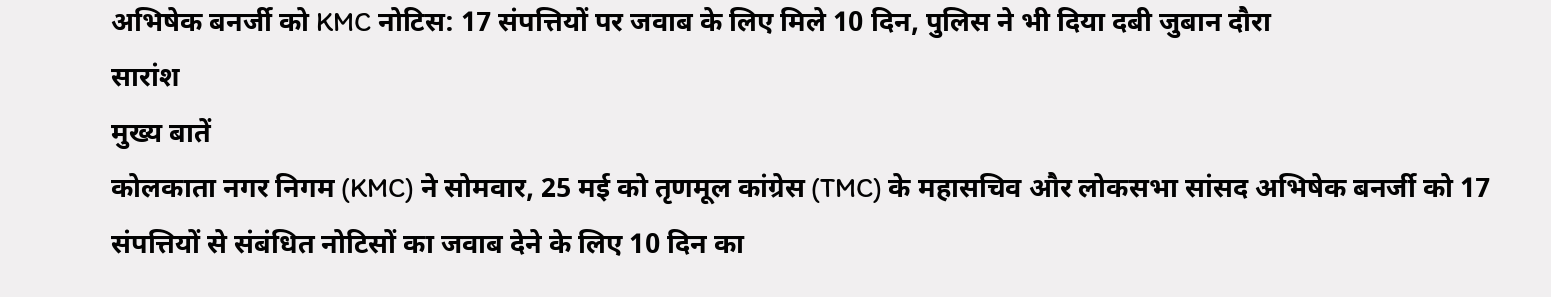अभिषेक बनर्जी को KMC नोटिस: 17 संपत्तियों पर जवाब के लिए मिले 10 दिन, पुलिस ने भी दिया दबी जुबान दौरा
सारांश
मुख्य बातें
कोलकाता नगर निगम (KMC) ने सोमवार, 25 मई को तृणमूल कांग्रेस (TMC) के महासचिव और लोकसभा सांसद अभिषेक बनर्जी को 17 संपत्तियों से संबंधित नोटिसों का जवाब देने के लिए 10 दिन का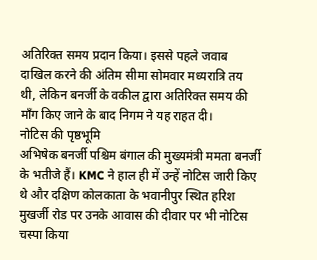अतिरिक्त समय प्रदान किया। इससे पहले जवाब दाखिल करने की अंतिम सीमा सोमवार मध्यरात्रि तय थी, लेकिन बनर्जी के वकील द्वारा अतिरिक्त समय की माँग किए जाने के बाद निगम ने यह राहत दी।
नोटिस की पृष्ठभूमि
अभिषेक बनर्जी पश्चिम बंगाल की मुख्यमंत्री ममता बनर्जी के भतीजे हैं। KMC ने हाल ही में उन्हें नोटिस जारी किए थे और दक्षिण कोलकाता के भवानीपुर स्थित हरिश मुखर्जी रोड पर उनके आवास की दीवार पर भी नोटिस चस्पा किया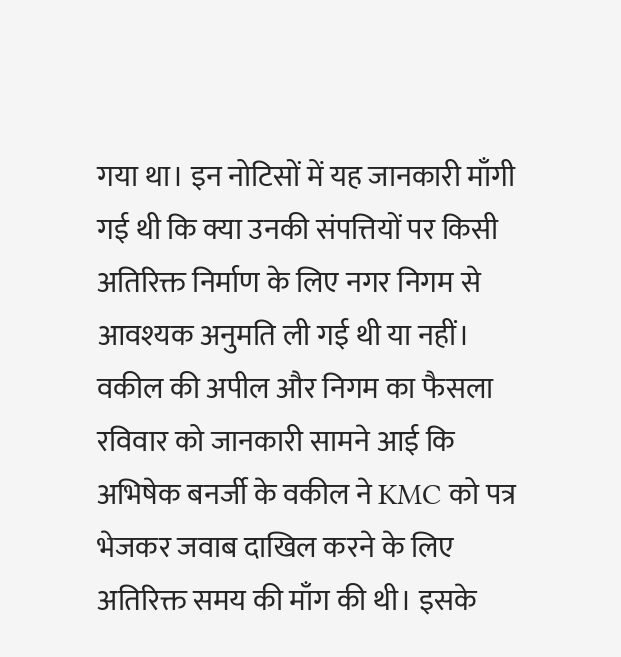गया था। इन नोटिसों में यह जानकारी माँगी गई थी कि क्या उनकी संपत्तियों पर किसी अतिरिक्त निर्माण के लिए नगर निगम से आवश्यक अनुमति ली गई थी या नहीं।
वकील की अपील और निगम का फैसला
रविवार को जानकारी सामने आई कि अभिषेक बनर्जी के वकील ने KMC को पत्र भेजकर जवाब दाखिल करने के लिए अतिरिक्त समय की माँग की थी। इसके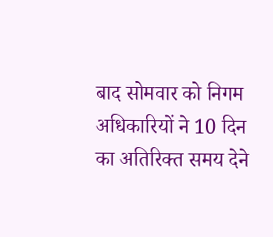बाद सोमवार को निगम अधिकारियों ने 10 दिन का अतिरिक्त समय देने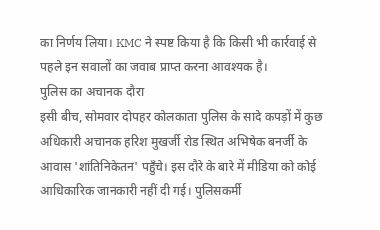का निर्णय लिया। KMC ने स्पष्ट किया है कि किसी भी कार्रवाई से पहले इन सवालों का जवाब प्राप्त करना आवश्यक है।
पुलिस का अचानक दौरा
इसी बीच, सोमवार दोपहर कोलकाता पुलिस के सादे कपड़ों में कुछ अधिकारी अचानक हरिश मुखर्जी रोड स्थित अभिषेक बनर्जी के आवास 'शांतिनिकेतन' पहुँचे। इस दौरे के बारे में मीडिया को कोई आधिकारिक जानकारी नहीं दी गई। पुलिसकर्मी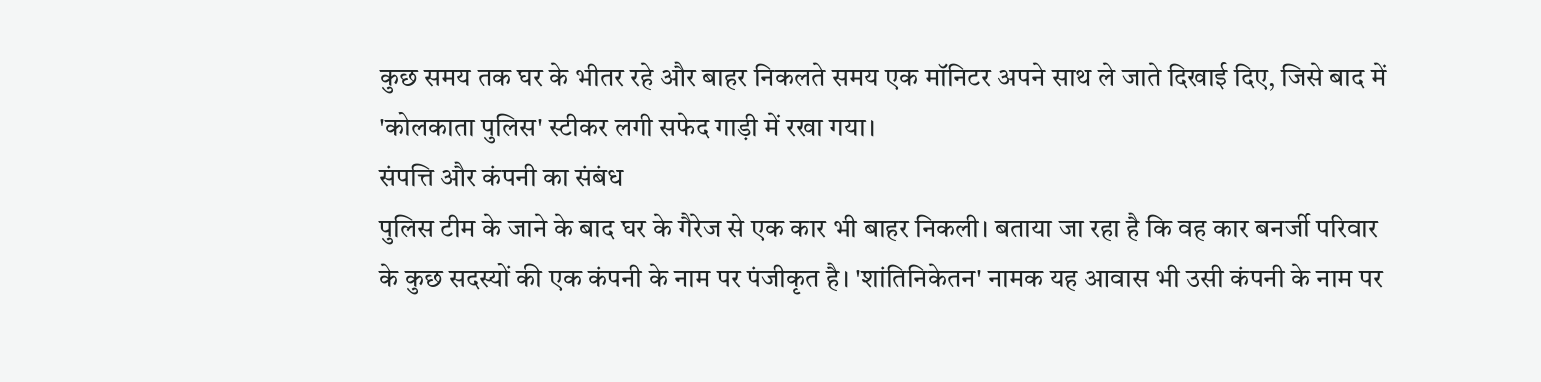कुछ समय तक घर के भीतर रहे और बाहर निकलते समय एक मॉनिटर अपने साथ ले जाते दिखाई दिए, जिसे बाद में 'कोलकाता पुलिस' स्टीकर लगी सफेद गाड़ी में रखा गया।
संपत्ति और कंपनी का संबंध
पुलिस टीम के जाने के बाद घर के गैरेज से एक कार भी बाहर निकली। बताया जा रहा है कि वह कार बनर्जी परिवार के कुछ सदस्यों की एक कंपनी के नाम पर पंजीकृत है। 'शांतिनिकेतन' नामक यह आवास भी उसी कंपनी के नाम पर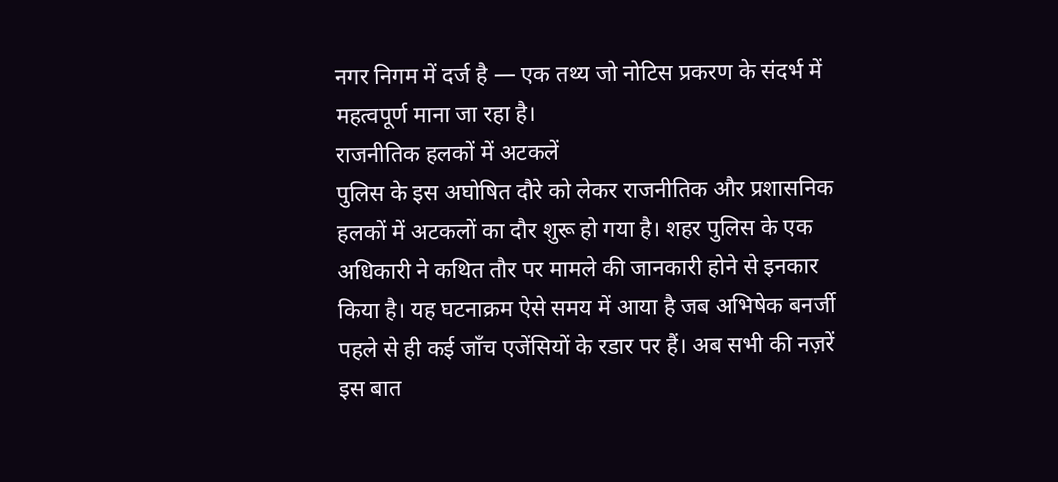नगर निगम में दर्ज है — एक तथ्य जो नोटिस प्रकरण के संदर्भ में महत्वपूर्ण माना जा रहा है।
राजनीतिक हलकों में अटकलें
पुलिस के इस अघोषित दौरे को लेकर राजनीतिक और प्रशासनिक हलकों में अटकलों का दौर शुरू हो गया है। शहर पुलिस के एक अधिकारी ने कथित तौर पर मामले की जानकारी होने से इनकार किया है। यह घटनाक्रम ऐसे समय में आया है जब अभिषेक बनर्जी पहले से ही कई जाँच एजेंसियों के रडार पर हैं। अब सभी की नज़रें इस बात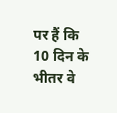पर हैं कि 10 दिन के भीतर वे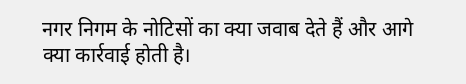नगर निगम के नोटिसों का क्या जवाब देते हैं और आगे क्या कार्रवाई होती है।